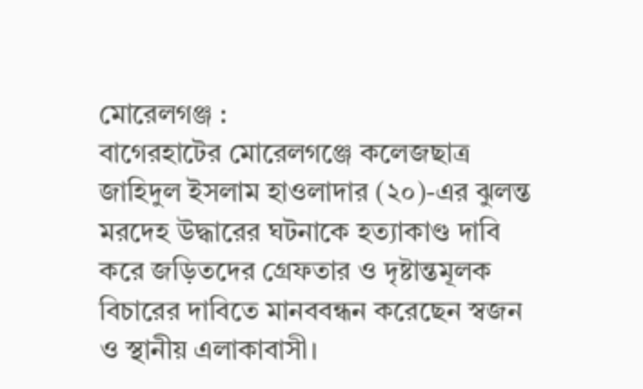মোরেলগঞ্জ :
বাগেরহাটের মোরেলগঞ্জে কলেজছাত্র জাহিদুল ইসলাম হাওলাদার (২০)-এর ঝুলন্ত মরদেহ উদ্ধারের ঘটনাকে হত্যাকাণ্ড দাবি করে জড়িতদের গ্রেফতার ও দৃষ্টান্তমূলক বিচারের দাবিতে মানববন্ধন করেছেন স্বজন ও স্থানীয় এলাকাবাসী।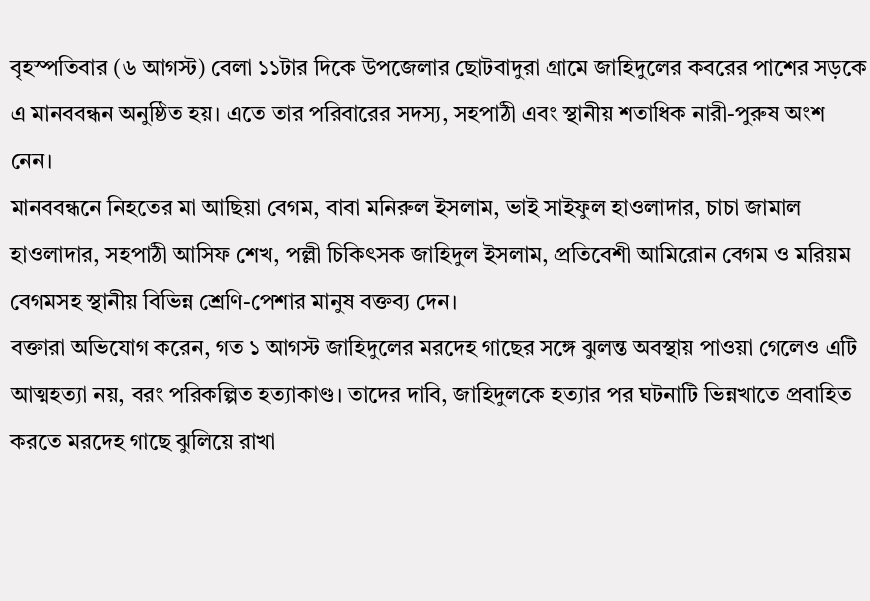বৃহস্পতিবার (৬ আগস্ট) বেলা ১১টার দিকে উপজেলার ছোটবাদুরা গ্রামে জাহিদুলের কবরের পাশের সড়কে এ মানববন্ধন অনুষ্ঠিত হয়। এতে তার পরিবারের সদস্য, সহপাঠী এবং স্থানীয় শতাধিক নারী-পুরুষ অংশ নেন।
মানববন্ধনে নিহতের মা আছিয়া বেগম, বাবা মনিরুল ইসলাম, ভাই সাইফুল হাওলাদার, চাচা জামাল হাওলাদার, সহপাঠী আসিফ শেখ, পল্লী চিকিৎসক জাহিদুল ইসলাম, প্রতিবেশী আমিরোন বেগম ও মরিয়ম বেগমসহ স্থানীয় বিভিন্ন শ্রেণি-পেশার মানুষ বক্তব্য দেন।
বক্তারা অভিযোগ করেন, গত ১ আগস্ট জাহিদুলের মরদেহ গাছের সঙ্গে ঝুলন্ত অবস্থায় পাওয়া গেলেও এটি আত্মহত্যা নয়, বরং পরিকল্পিত হত্যাকাণ্ড। তাদের দাবি, জাহিদুলকে হত্যার পর ঘটনাটি ভিন্নখাতে প্রবাহিত করতে মরদেহ গাছে ঝুলিয়ে রাখা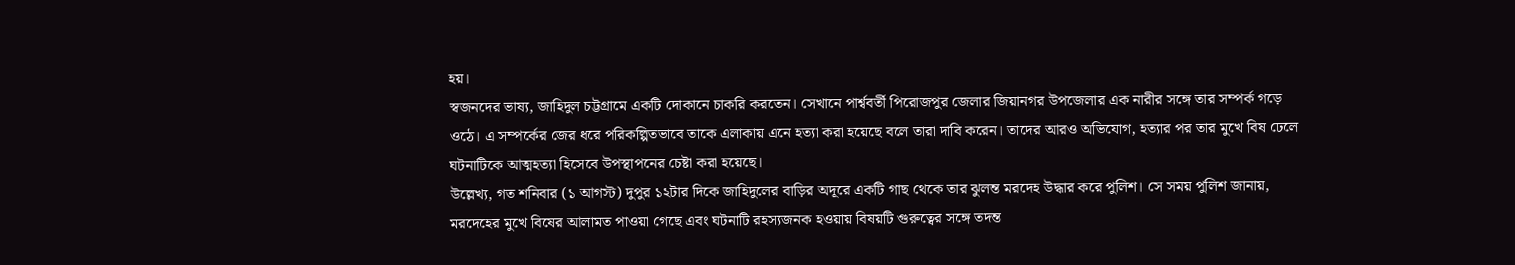হয়।
স্বজনদের ভাষ্য, জাহিদুল চট্টগ্রামে একটি দোকানে চাকরি করতেন। সেখানে পার্শ্ববর্তী পিরোজপুর জেলার জিয়ানগর উপজেলার এক নারীর সঙ্গে তার সম্পর্ক গড়ে ওঠে। এ সম্পর্কের জের ধরে পরিকল্পিতভাবে তাকে এলাকায় এনে হত্যা করা হয়েছে বলে তারা দাবি করেন। তাদের আরও অভিযোগ, হত্যার পর তার মুখে বিষ ঢেলে ঘটনাটিকে আত্মহত্যা হিসেবে উপস্থাপনের চেষ্টা করা হয়েছে।
উল্লেখ্য, গত শনিবার (১ আগস্ট) দুপুর ১২টার দিকে জাহিদুলের বাড়ির অদূরে একটি গাছ থেকে তার ঝুলন্ত মরদেহ উদ্ধার করে পুলিশ। সে সময় পুলিশ জানায়, মরদেহের মুখে বিষের আলামত পাওয়া গেছে এবং ঘটনাটি রহস্যজনক হওয়ায় বিষয়টি গুরুত্বের সঙ্গে তদন্ত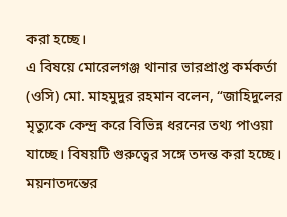করা হচ্ছে।
এ বিষয়ে মোরেলগঞ্জ থানার ভারপ্রাপ্ত কর্মকর্তা (ওসি) মো. মাহমুদুর রহমান বলেন, “জাহিদুলের মৃত্যুকে কেন্দ্র করে বিভিন্ন ধরনের তথ্য পাওয়া যাচ্ছে। বিষয়টি গুরুত্বের সঙ্গে তদন্ত করা হচ্ছে। ময়নাতদন্তের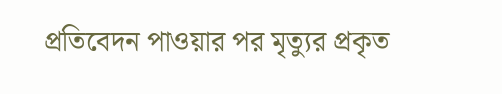প্রতিবেদন পাওয়ার পর মৃত্যুর প্রকৃত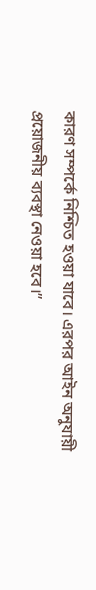কারণ সম্পর্কে নিশ্চিত হওয়া যাবে। এরপর আইন অনুযায়ী প্রয়োজনীয় ব্যবস্থা নেওয়া হবে।”